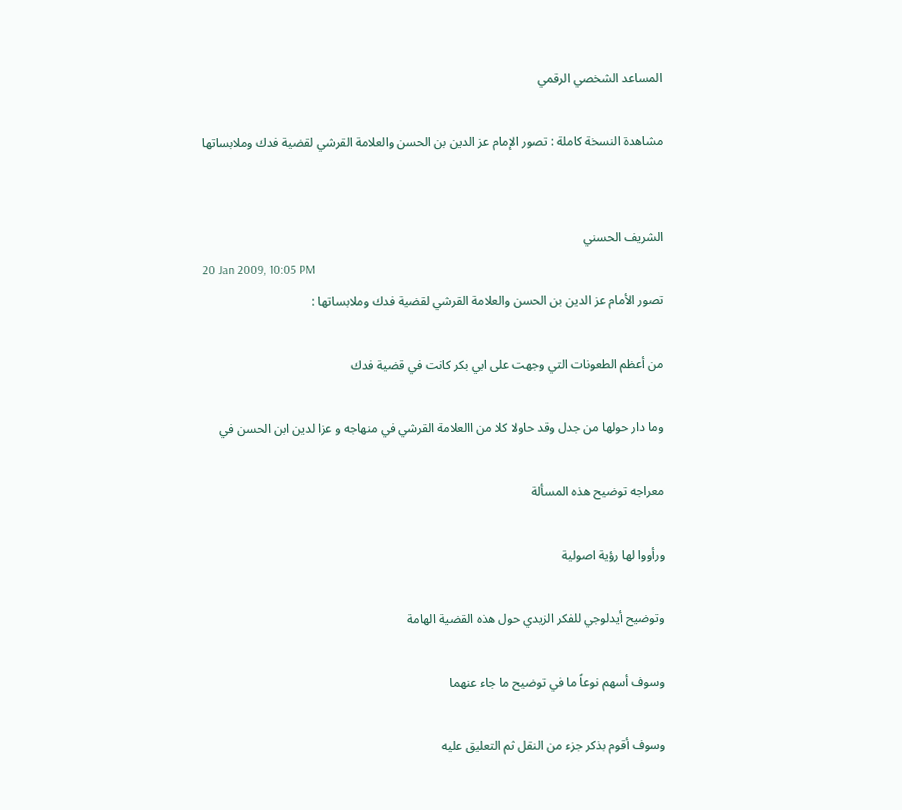المساعد الشخصي الرقمي

مشاهدة النسخة كاملة : تصور الإمام عز الدين بن الحسن والعلامة القرشي لقضية فدك وملابساتها


الشريف الحسني
20 Jan 2009, 10:05 PM
تصور الأمام عز الدين بن الحسن والعلامة القرشي لقضية فدك وملابساتها :

من أعظم الطعونات التي وجهت على ابي بكر كانت في قضية فدك

وما دار حولها من جدل وقد حاولا كلا من االعلامة القرشي في منهاجه و عزا لدين ابن الحسن في

معراجه توضيح هذه المسألة

ورأووا لها رؤية اصولية

وتوضيح أيدلوجي للفكر الزيدي حول هذه القضية الهامة

وسوف أسهم نوعاً ما في توضيح ما جاء عنهما

وسوف أقوم بذكر جزء من النقل ثم التعليق عليه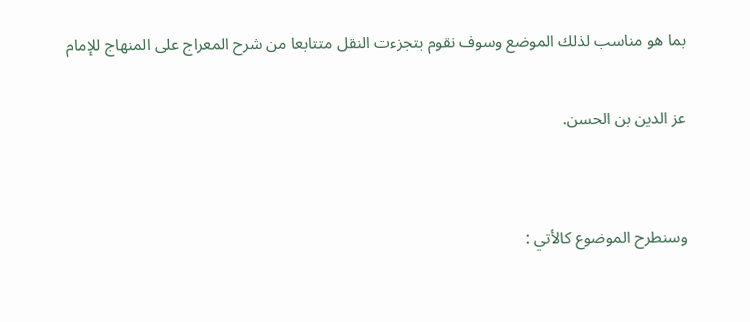بما هو مناسب لذلك الموضع وسوف نقوم بتجزءت النقل متتابعا من شرح المعراج على المنهاج للإمام

عز الدين بن الحسن.


وسنطرح الموضوع كالأتي :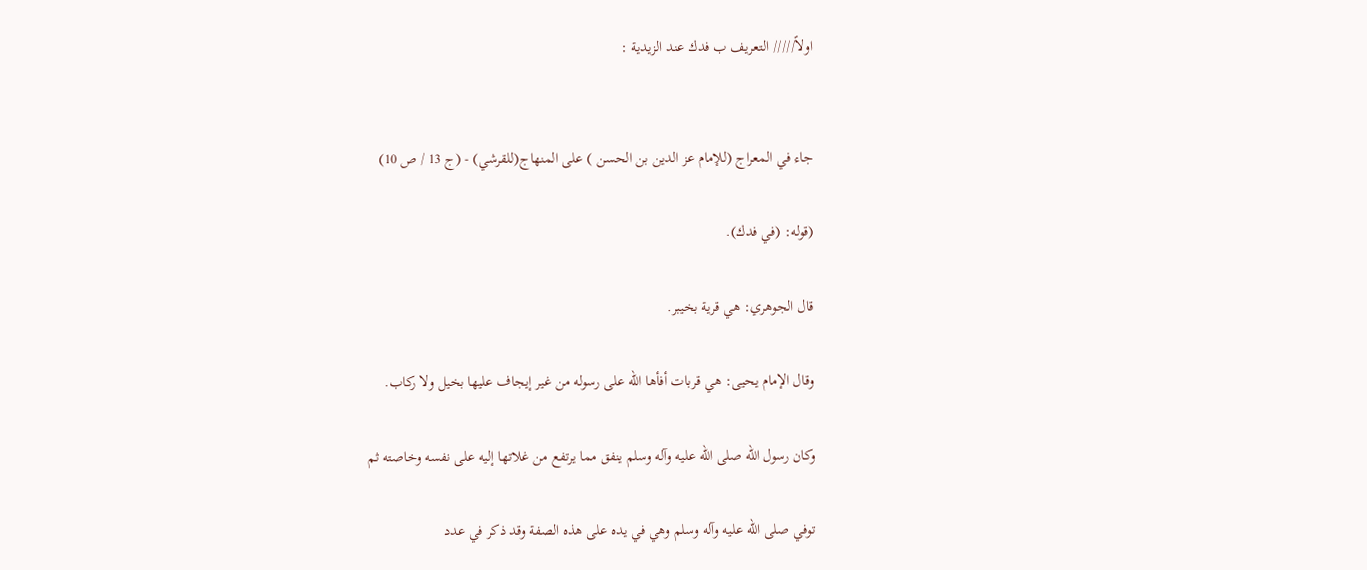اولاً///// التعريف ب فدك عند الزيدية :


جاء في المعراج (للإمام عز الدين بن الحسن ) على المنهاج(للقرشي) - (ج 13 / ص 10)

(قوله: (في فدك).

قال الجوهري: هي قرية بخيبر.

وقال الإمام يحيى: هي قربات أفأها الله على رسوله من غير إيجاف عليها بخيل ولا ركاب.

وكان رسول الله صلى اللّه عليه وآله وسلم ينفق مما يرتفع من غلاتها إليه على نفسه وخاصته ثم

توفي صلى اللّه عليه وآله وسلم وهي في يده على هذه الصفة وقد ذكر في عدد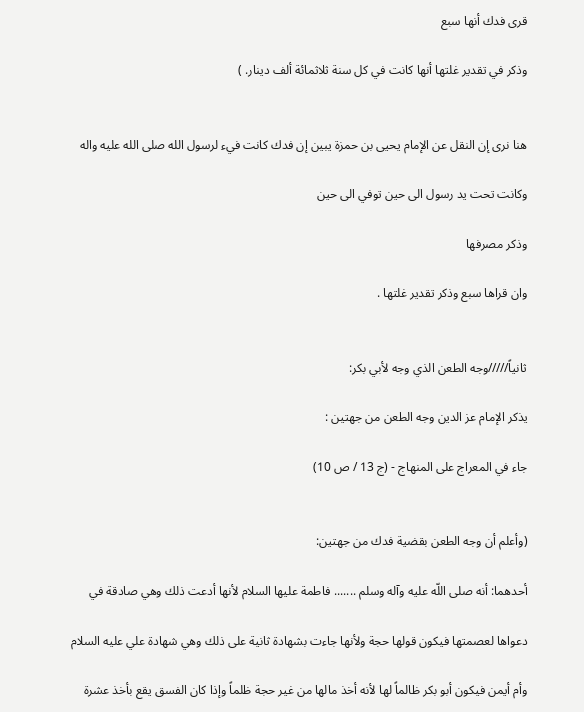قرى فدك أنها سبع

وذكر في تقدير غلتها أنها كانت في كل سنة ثلاثمائة ألف دينار. )


هنا نرى إن النقل عن الإمام يحيى بن حمزة يبين إن فدك كانت فيء لرسول الله صلى الله عليه واله

وكانت تحت يد رسول الى حين توفي الى حين

وذكر مصرفها

وان قراها سبع وذكر تقدير غلتها .


ثانياً/////وجه الطعن الذي وجه لأبي بكر:

يذكر الإمام عز الدين وجه الطعن من جهتين :

جاء في المعراج على المنهاج - (ج 13 / ص 10)


(وأعلم أن وجه الطعن بقضية فدك من جهتين:

أحدهما: أنه صلى اللّه عليه وآله وسلم ....... فاطمة عليها السلام لأنها أدعت ذلك وهي صادقة في

دعواها لعصمتها فيكون قولها حجة ولأنها جاءت بشهادة ثانية على ذلك وهي شهادة علي عليه السلام

وأم أيمن فيكون أبو بكر ظالماً لها لأنه أخذ مالها من غير حجة ظلماً وإذا كان الفسق يقع بأخذ عشرة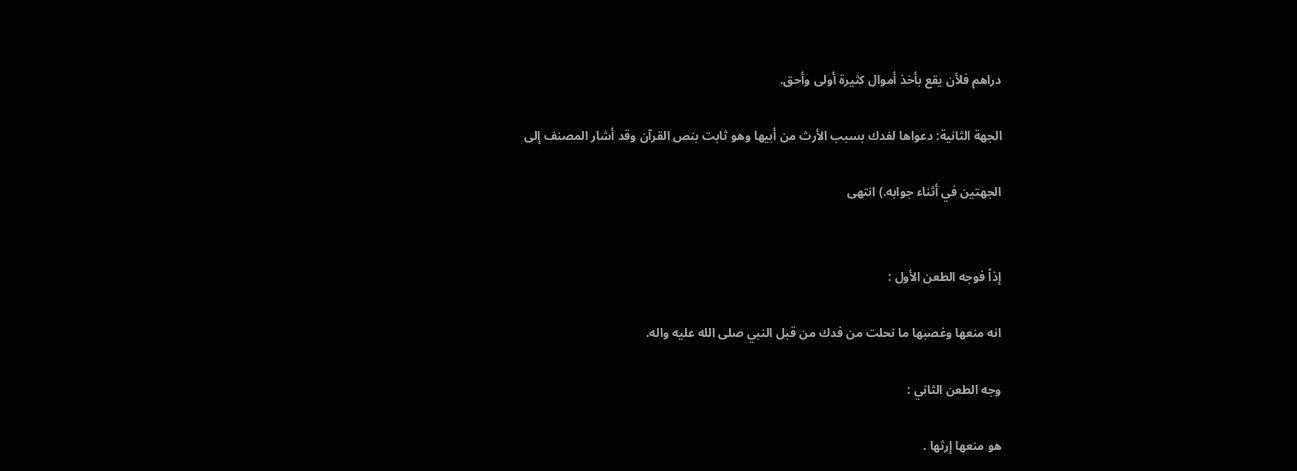دراهم فلأن يقع بأخذ أموال كثيرة أولى وأحق.

الجهة الثانية: دعواها لفدك بسبب الأرث من أبيها وهو ثابت بنص القرآن وقد أشار المصنف إلى

الجهتين في أثناء جوابه.) انتهى


إذاً فوجه الطعن الأول :

انه منعها وغصبها ما نحلت من فدك من قبل النبي صلى الله عليه واله.

وجه الطعن الثاني :

هو منعها إرثها .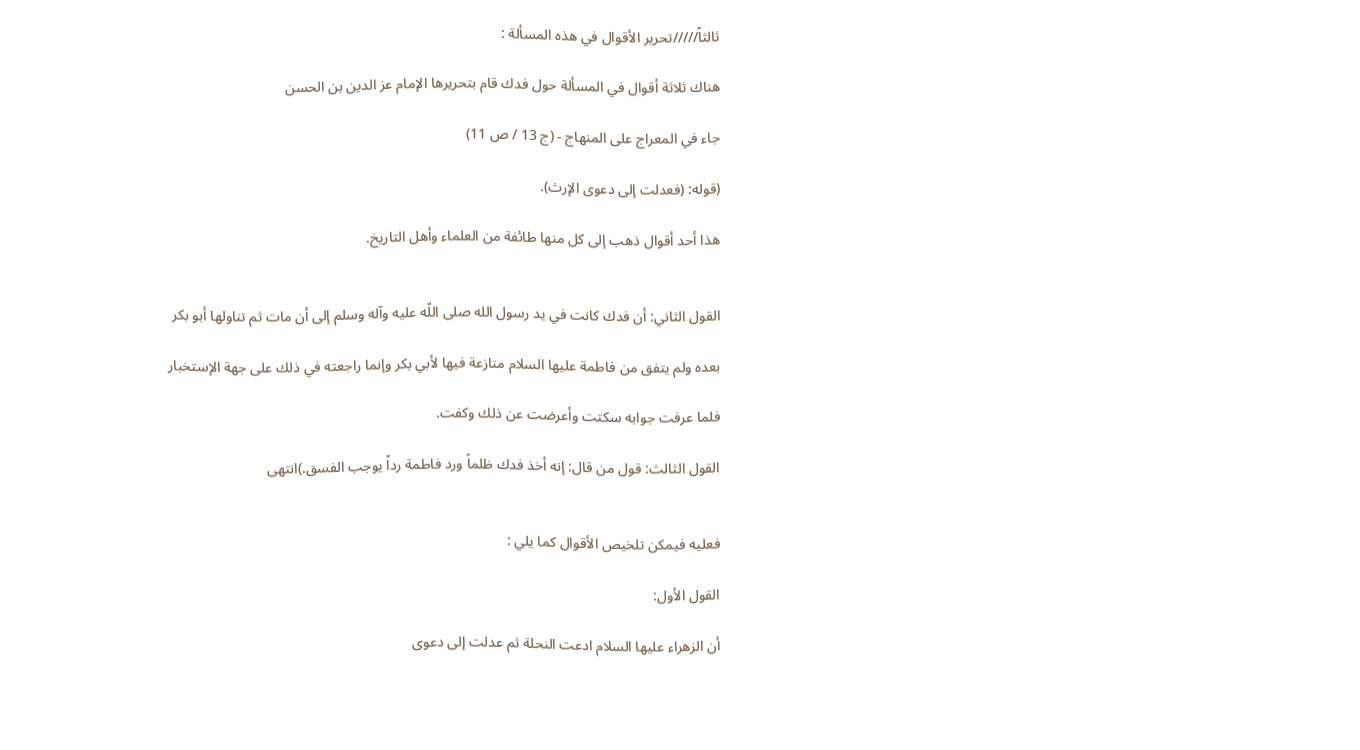ثالثاً/////تحرير الأقوال في هذه المسألة :

هناك ثلاثة أقوال في المسألة حول فدك قام بتحريرها الإمام عز الدين بن الحسن

جاء في المعراج على المنهاج - (ج 13 / ص 11)

(قوله: (فعدلت إلى دعوى الإرث).

هذا أحد أقوال ذهب إلى كل منها طائفة من العلماء وأهل التاريخ.


القول الثاني: أن فدك كانت في يد رسول الله صلى اللّه عليه وآله وسلم إلى أن مات ثم تناولها أبو بكر

بعده ولم يتفق من فاطمة عليها السلام منازعة فيها لأبي بكر وإنما راجعته في ذلك على جهة الإستخبار

فلما عرفت جوابه سكتت وأعرضت عن ذلك وكفت.

القول الثالث: قول من قال: إنه أخذ فدك ظلماً ورد فاطمة رداً يوجب الفسق.)انتهى


فعليه فيمكن تلخيص الأقوال كما يلي :

القول الأول:

أن الزهراء عليها السلام ادعت النحلة ثم عدلت إلى دعوى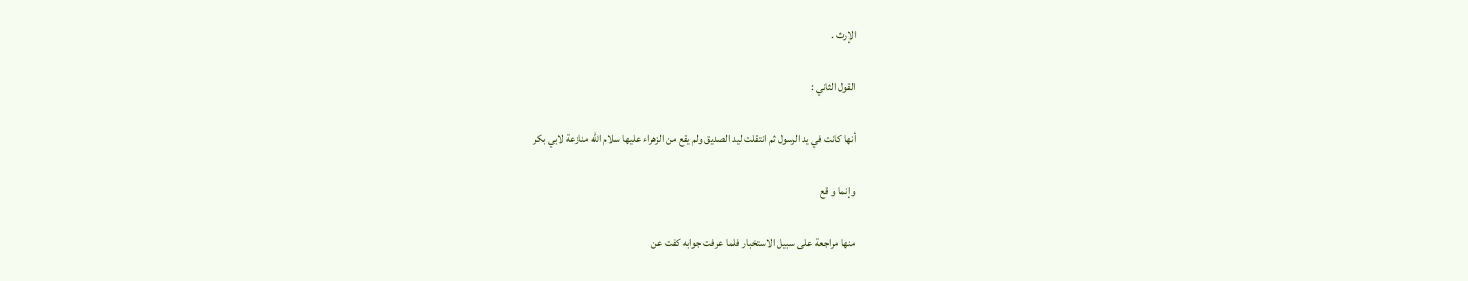الإرث .

القول الثاني :

أنها كانت في يد الرسول ثم انتقلت ليد الصديق ولم يقع من الزهراء عليها سلام الله منازعة لابي بكر

وإنما و قع

منها مراجعة على سبيل الاستخبار فلما عرفت جوابه كفت عن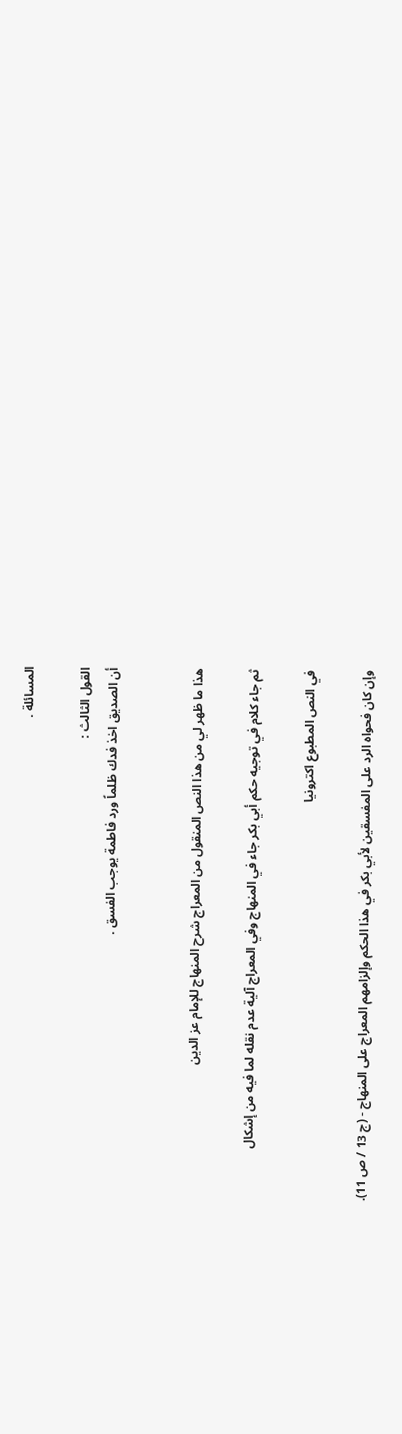المسائلة .

القول الثالث :
أن الصديق اخذ فدك ظلماً ورد فاطمة يوجب الفسق .


هذا ما ظهر لي من هذا النص المنقول من المعراج شرح المنهاج للإمام عز الدين

ثم جاء كلام في توجيه حكم أبي بكر جاء في المنهاج وفي المعراج آلية عدم نقله لما فيه من إشكال

في النص المطبوع اكترونيا

وإن كان فحواه الرد على المفسقين لأبي بكر في هذا الحكم وإلزامهم المعراج على المنهاج - (ج 13 / ص 11).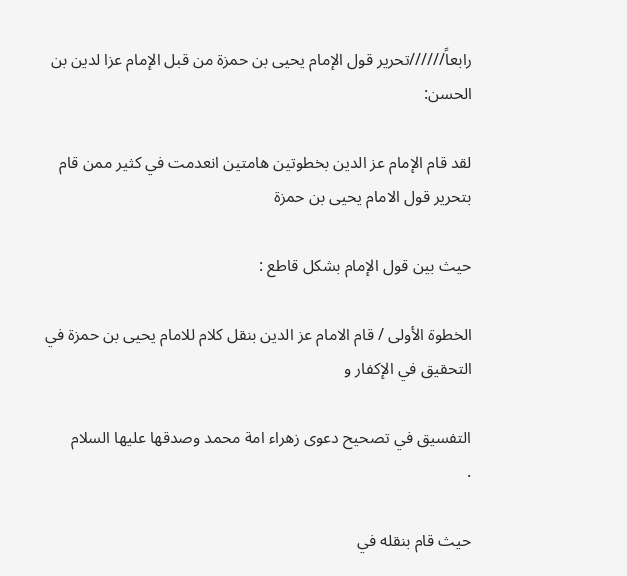رابعاً//////تحرير قول الإمام يحيى بن حمزة من قبل الإمام عزا لدين بن الحسن:

لقد قام الإمام عز الدين بخطوتين هامتين انعدمت في كثير ممن قام بتحرير قول الامام يحيى بن حمزة

حيث بين قول الإمام بشكل قاطع :

الخطوة الأولى / قام الامام عز الدين بنقل كلام للامام يحيى بن حمزة في التحقيق في الإكفار و

التفسيق في تصحيح دعوى زهراء امة محمد وصدقها عليها السلام
.

حيث قام بنقله في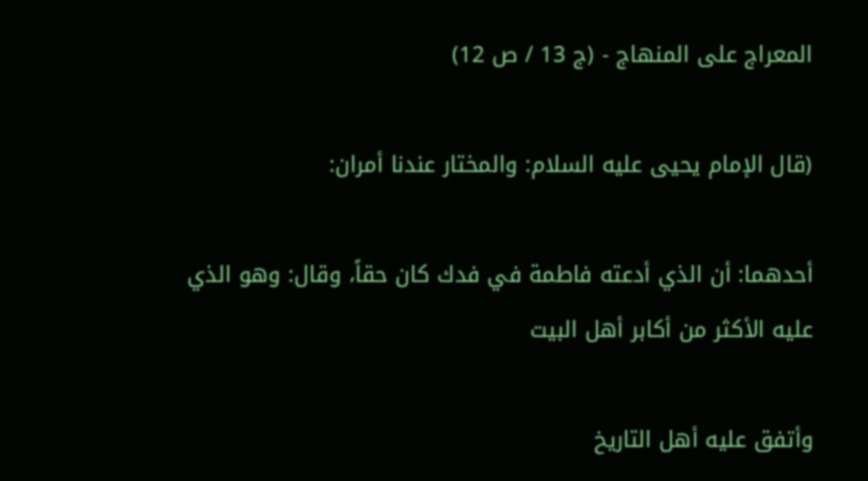المعراج على المنهاج - (ج 13 / ص 12)

(قال الإمام يحيى عليه السلام: والمختار عندنا أمران:

أحدهما: أن الذي أدعته فاطمة في فدك كان حقاً، وقال: وهو الذي عليه الأكثر من أكابر أهل البيت

وأتفق عليه أهل التاريخ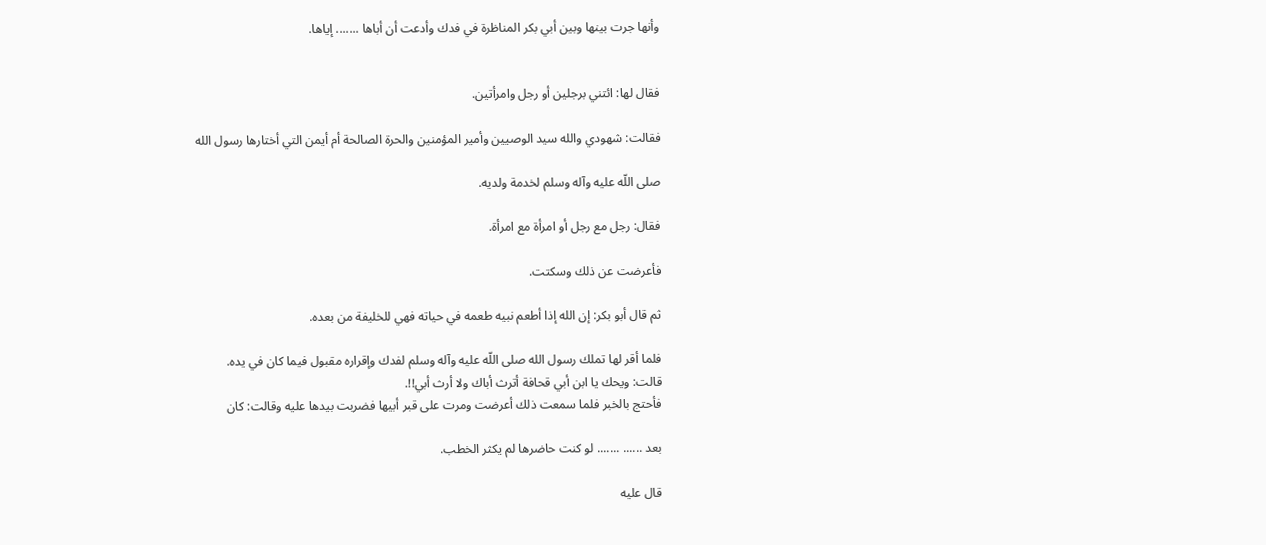وأنها جرت بينها وبين أبي بكر المناظرة في فدك وأدعت أن أباها ....... إياها.


فقال لها: ائتني برجلين أو رجل وامرأتين.

فقالت: شهودي والله سيد الوصيين وأمير المؤمنين والحرة الصالحة أم أيمن التي أختارها رسول الله

صلى اللّه عليه وآله وسلم لخدمة ولديه.

فقال: رجل مع رجل أو امرأة مع امرأة.

فأعرضت عن ذلك وسكتت.

ثم قال أبو بكر: إن الله إذا أطعم نبيه طعمه في حياته فهي للخليفة من بعده.

فلما أقر لها تملك رسول الله صلى اللّه عليه وآله وسلم لفدك وإقراره مقبول فيما كان في يده.
قالت: ويحك يا ابن أبي قحافة أترث أباك ولا أرث أبي!!.
فأحتج بالخبر فلما سمعت ذلك أعرضت ومرت على قبر أبيها فضربت بيدها عليه وقالت: كان

بعد ...... ....... لو كنت حاضرها لم يكثر الخطب.

قال عليه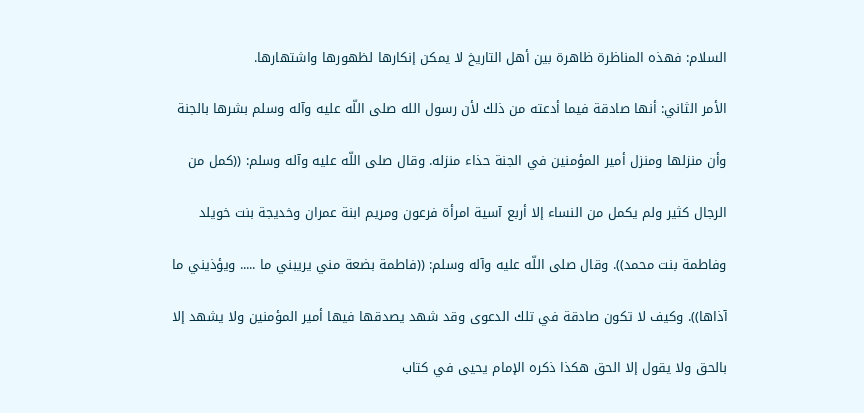السلام: فهذه المناظرة ظاهرة بين أهل التاريخ لا يمكن إنكارها لظهورها واشتهارها.

الأمر الثاني: أنها صادقة فيما أدعته من ذلك لأن رسول الله صلى اللّه عليه وآله وسلم بشرها بالجنة

وأن منزلها ومنزل أمير المؤمنين في الجنة حذاء منزله. وقال صلى اللّه عليه وآله وسلم: ((كمل من

الرجال كثير ولم يكمل من النساء إلا أربع آسية امرأة فرعون ومريم ابنة عمران وخديجة بنت خويلد

وفاطمة بنت محمد)). وقال صلى اللّه عليه وآله وسلم: ((فاطمة بضعة مني يريبني ما ..... ويؤذيني ما

آذاها)). وكيف لا تكون صادقة في تلك الدعوى وقد شهد يصدقها فيها أمير المؤمنين ولا يشهد إلا

بالحق ولا يقول إلا الحق هكذا ذكره الإمام يحيى في كتاب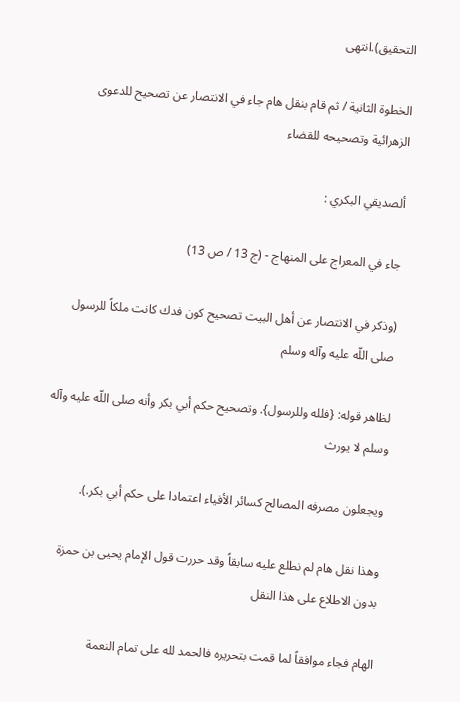التحقيق).انتهى

الخطوة الثانية / ثم قام بنقل هام جاء في الانتصار عن تصحيح للدعوى الزهرائية وتصحيحه للقضاء

ألصديقي البكري :

جاء في المعراج على المنهاج - (ج 13 / ص 13)

(وذكر في الانتصار عن أهل البيت تصحيح كون فدك كانت ملكاً للرسول صلى اللّه عليه وآله وسلم

لظاهر قوله: {فلله وللرسول}. وتصحيح حكم أبي بكر وأنه صلى اللّه عليه وآله وسلم لا يورث

ويجعلون مصرفه المصالح كسائر الأفياء اعتمادا على حكم أبي بكر.).

وهذا نقل هام لم نطلع عليه سابقاً وقد حررت قول الإمام يحيى بن حمزة بدون الاطلاع على هذا النقل

الهام فجاء موافقاً لما قمت بتحريره فالحمد لله على تمام النعمة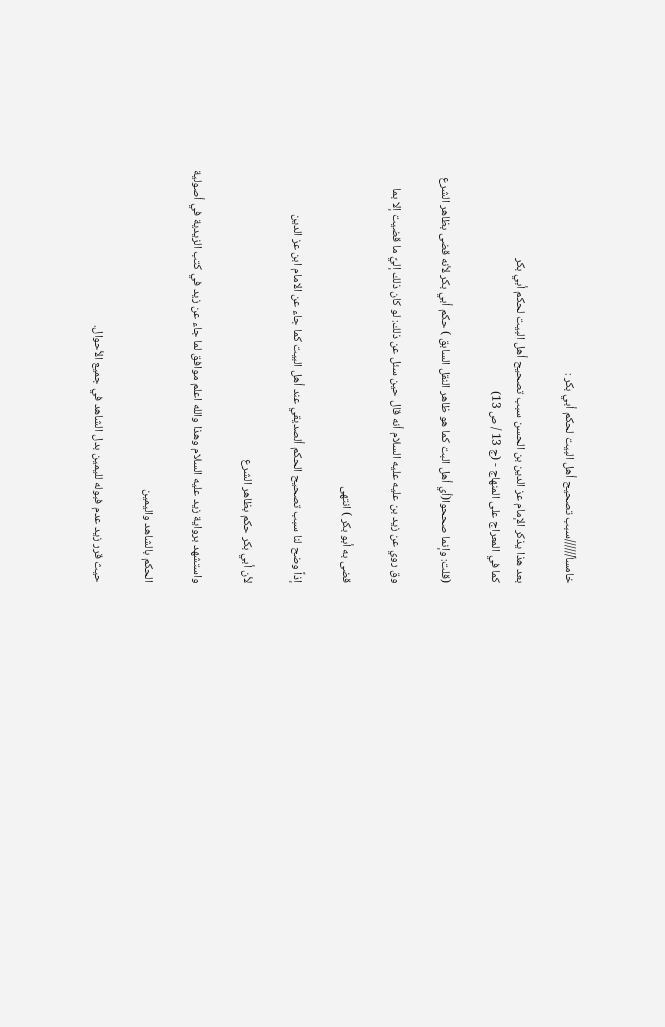خامساً//////سبب تصحيح أهل البيت لحكم أبي بكر :

بعد هذا يذكر الإمام عز الدين بن الحسن سبب تصحيح أهل البيت لحكم أبي بكر
كما في المعراج على المنهاج - (ج 13 / ص 13)

(قلت: وإنما صححوا(أي أهل البت كما هو ظاهر النقل السابق ) حكم أبي بكر لأنه قضى بظاهر الشرع

وق روي عن زيد بن عليه عليه السلام أنه قال حين سئل عن ذلك: لو كان ذلك إليَّ ما قضيت إلا بما

قضى به أبو بكر ) انتهى

إذاً وضح لنا سبب تصحيح الحكم ألصديقي عند أهل البيت كما جاء عن الامام ابن عز الدين

لأن أبي بكر حكم بظاهر الشرع

واستشهد برواية زيد عليه السلام وهذا والله اعلم موافق لما جاء عن زيد في كتب الزيدية في أصولية

الحكم بالشاهد واليمين

حيث قرر زيد عدم فبوله لليمين بدل الشاهد في جميع الأحوال.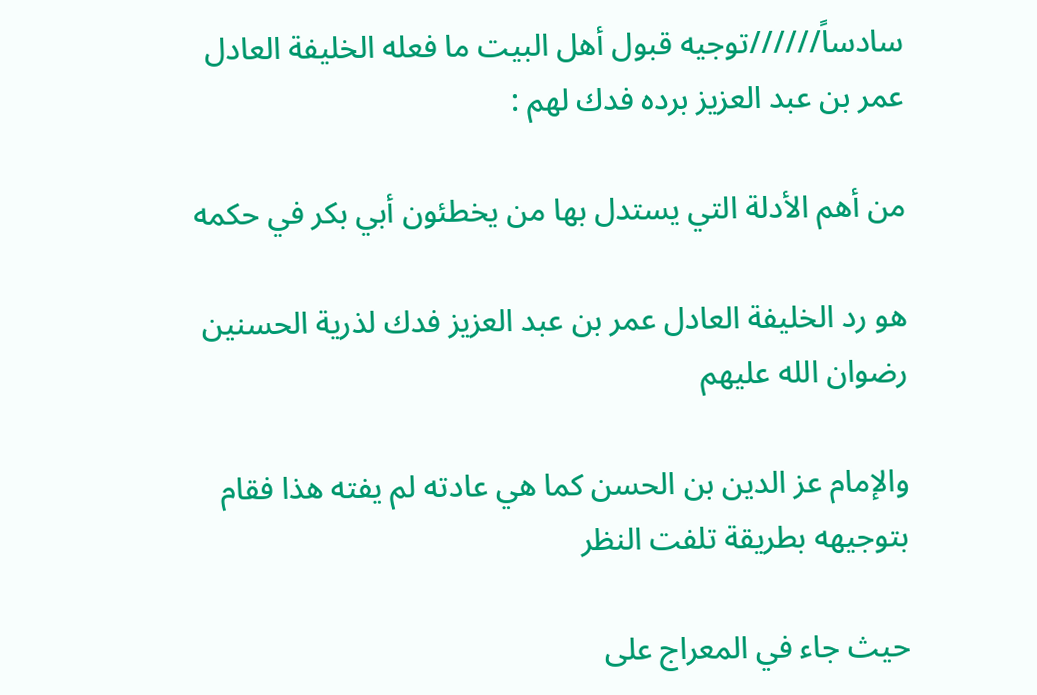سادساً//////توجيه قبول أهل البيت ما فعله الخليفة العادل عمر بن عبد العزيز برده فدك لهم :

من أهم الأدلة التي يستدل بها من يخطئون أبي بكر في حكمه

هو رد الخليفة العادل عمر بن عبد العزيز فدك لذرية الحسنين رضوان الله عليهم

والإمام عز الدين بن الحسن كما هي عادته لم يفته هذا فقام بتوجيهه بطريقة تلفت النظر

حيث جاء في المعراج على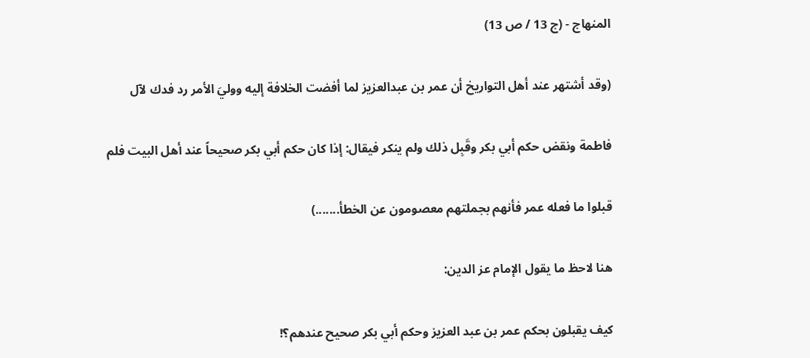المنهاج - (ج 13 / ص 13)

(وقد أشتهر عند أهل التواريخ أن عمر بن عبدالعزيز لما أفضت الخلافة إليه ووليَ الأمر رد فدك لآل

فاطمة ونقض حكم أبي بكر وقَبِل ذلك ولم ينكر فيقال: إذا كان حكم أبي بكر صحيحاً عند أهل البيت فلم

قبلوا ما فعله عمر فأنهم بجملتهم معصومون عن الخطأ.......)

هنا لاحظ ما يقول الإمام عز الدين:

كيف يقبلون بحكم عمر بن عبد العزيز وحكم أبي بكر صحيح عندهم؟!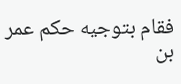فقام بتوجيه حكم عمر بن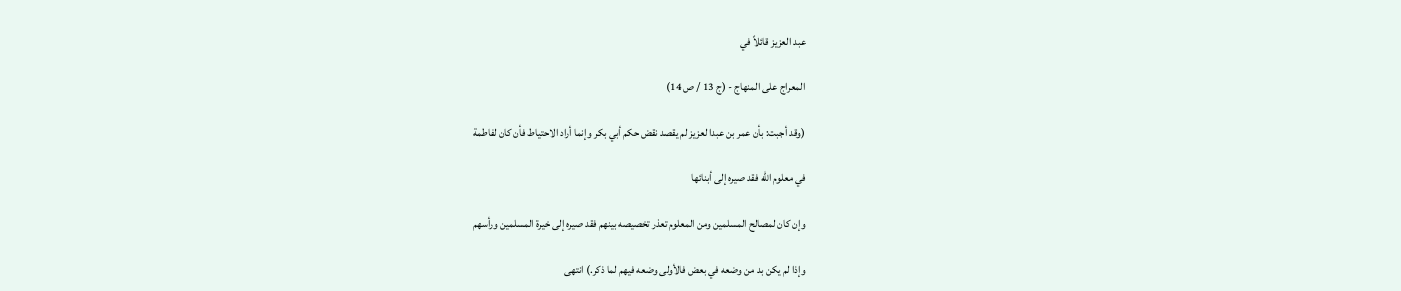عبد العزيز قائلاً في

المعراج على المنهاج - (ج 13 / ص 14)

(وقد أجبت: بأن عمر بن عبدا لعزيز لم يقصد نقض حكم أبي بكر وإنما أراد الاحتياط فأن كان لفاطمة

في معلوم الله فقد صيره إلى أبنائها

وإن كان لمصالح المسلمين ومن المعلوم تعذر تخصيصه بينهم فقد صيره إلى خيرة المسلمين ورأسهم

وإذا لم يكن بد من وضعه في بعض فالأولى وضعه فيهم لما ذكر.) انتهى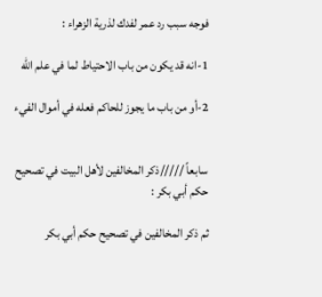فوجه سبب رد عمر لفدك لذرية الزهراء :

1-انه قد يكون من باب الاحتياط لما في علم الله

2-أو من باب ما يجوز للحاكم فعله في أموال الفيء


سابعاً /////ذكر المخالفين لأهل البيت في تصحيح حكم أبي بكر :

ثم ذكر المخالفين في تصحيح حكم أبي بكر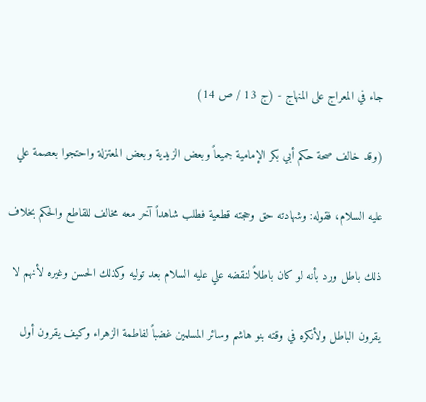جاء في المعراج على المنهاج - (ج 13 / ص 14)

(وقد خالف صحة حكم أبي بكر الإمامية جميعاً وبعض الزيدية وبعض المعتزلة واحتجوا بعصمة علي

عليه السلام، فقوله: وشهادته حق وحجته قطعية فطلب شاهداً آخر معه مخالف للقاطع والحكم بخلاف

ذلك باطل ورد بأنه لو كان باطلاً لنقضه علي عليه السلام بعد توليه وكذلك الحسن وغيره لأنهم لا

يقرون الباطل ولأنكره في وقته بنو هاشم وسائر المسلمين غضباً لفاطمة الزهراء وكيف يقرون أول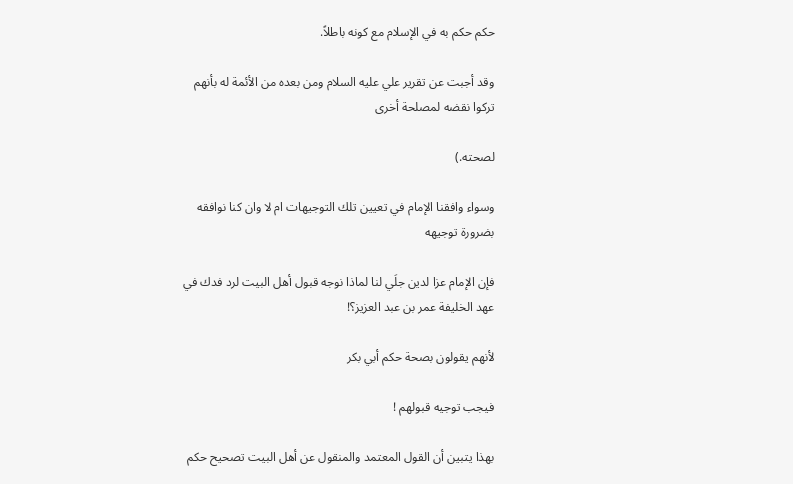حكم حكم به في الإسلام مع كونه باطلاً.

وقد أجبت عن تقرير علي عليه السلام ومن بعده من الأئمة له بأنهم تركوا نقضه لمصلحة أخرى

لصحته.)

وسواء وافقنا الإمام في تعيين تلك التوجيهات ام لا وان كنا نوافقه بضرورة توجيهه

فإن الإمام عزا لدين جلَي لنا لماذا نوجه قبول أهل البيت لرد فدك في عهد الخليفة عمر بن عبد العزيز؟!

لأنهم يقولون بصحة حكم أبي بكر

فيجب توجيه قبولهم !

بهذا يتبين أن القول المعتمد والمنقول عن أهل البيت تصحيح حكم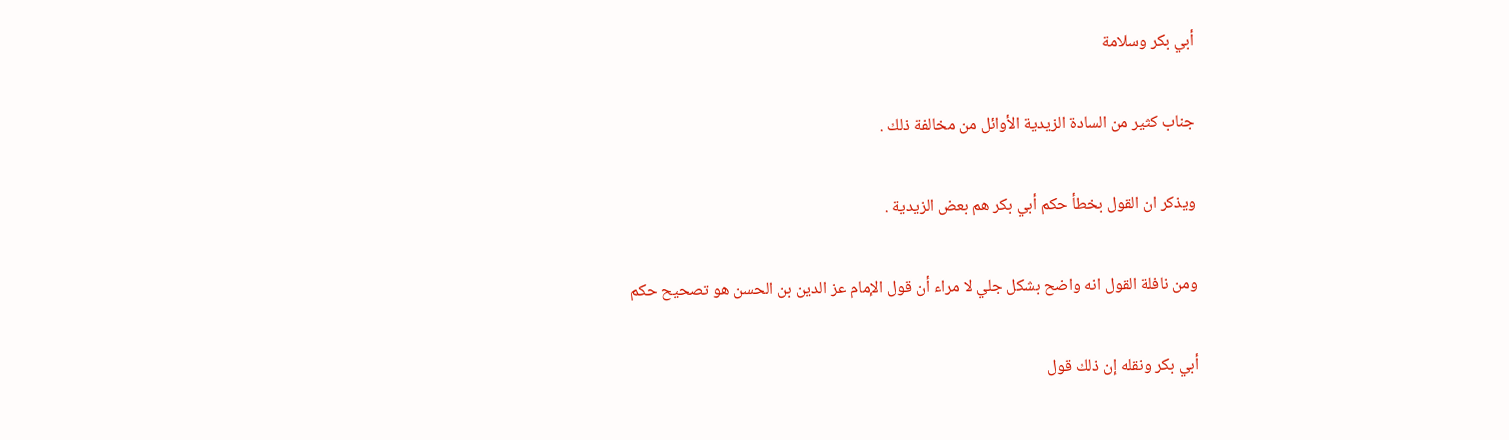أبي بكر وسلامة

جناب كثير من السادة الزيدية الأوائل من مخالفة ذلك .

ويذكر ان القول بخطأ حكم أبي بكر هم بعض الزيدية .

ومن نافلة القول انه واضح بشكل جلي لا مراء أن قول الإمام عز الدين بن الحسن هو تصحيح حكم

أبي بكر ونقله إن ذلك قول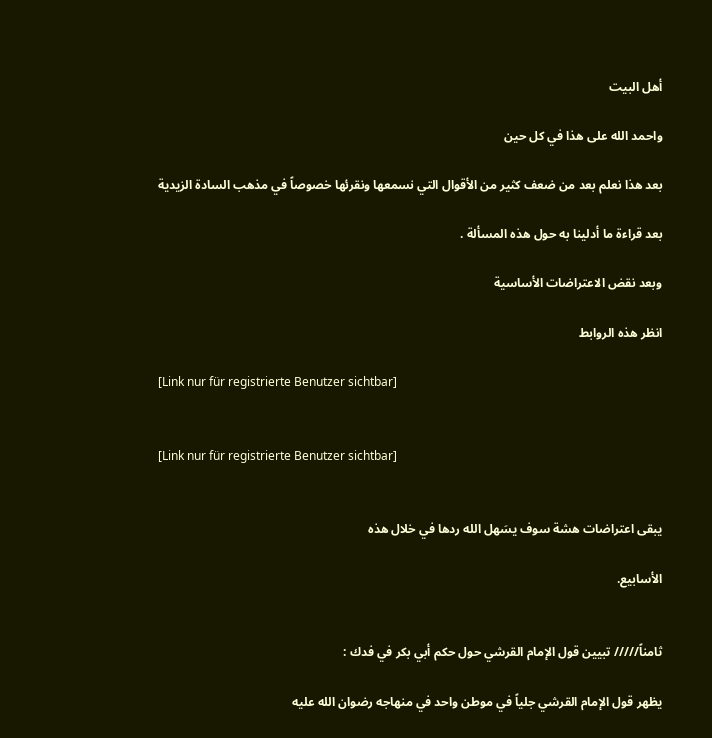أهل البيت

واحمد الله على هذا في كل حين

بعد هذا نعلم بعد من ضعف كثير من الأقوال التي نسمعها ونقرئها خصوصاً في مذهب السادة الزيدية

بعد قراءة ما أدلينا به حول هذه المسألة .

وبعد نقض الاعتراضات الأساسية

انظر هذه الروابط

[Link nur für registrierte Benutzer sichtbar]


[Link nur für registrierte Benutzer sichtbar]


يبقى اعتراضات هشة سوف يسَهل الله ردها في خلال هذه

الأسابيع.


ثامناً///// تبيين قول الإمام القرشي حول حكم أبي بكر في فدك :

يظهر قول الإمام القرشي جلياً في موطن واحد في منهاجه رضوان الله عليه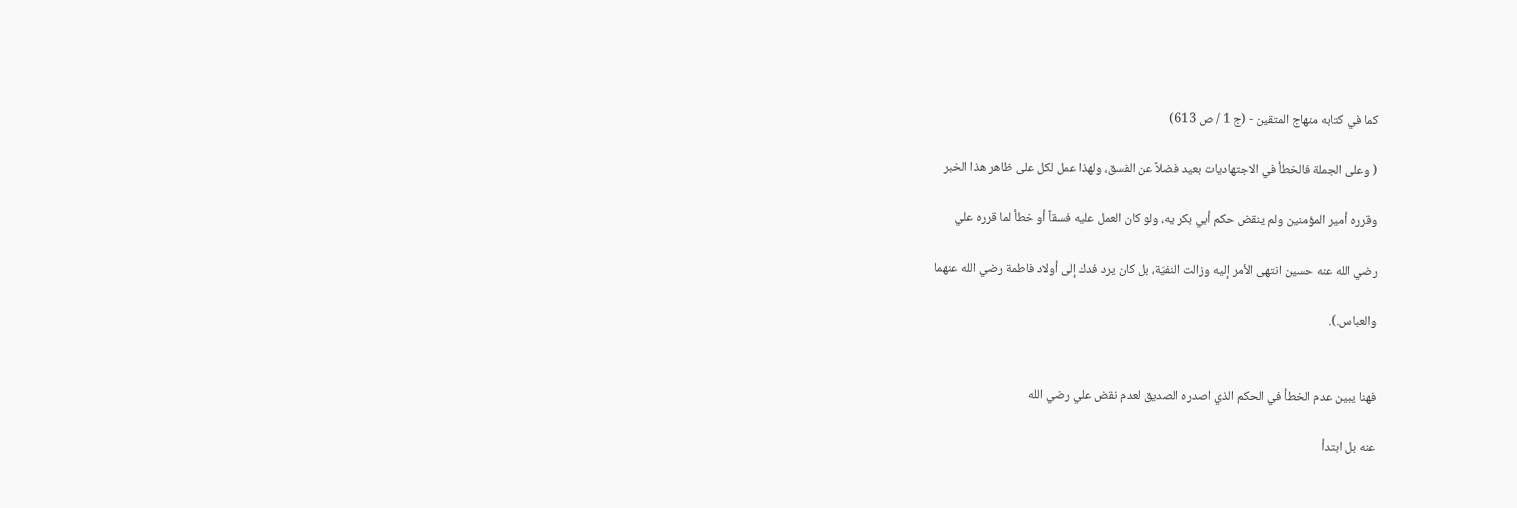كما في كتابه منهاج المتقين - (ج 1 / ص 613)

( وعلى الجملة فالخطأ في الاجتهاديات بعيد فضلاً عن الفسق، ولهذا عمل لكل على ظاهر هذا الخبر

وقرره أمير المؤمنين ولم ينقض حكم أبي بكر يه، ولو كان العمل عليه فسقاً أو خطأ لما قرره علي

رضي الله عنه حسين انتهى الأمر إليه وزالت النفيّة، بل كان يرد فدك إلى أولاد فاطمة رضي الله عنهما

والعباس.).


فهنا يبين عدم الخطأ في الحكم الذي اصدره الصديق لعدم نقض علي رضي الله

عنه بل ابتدأ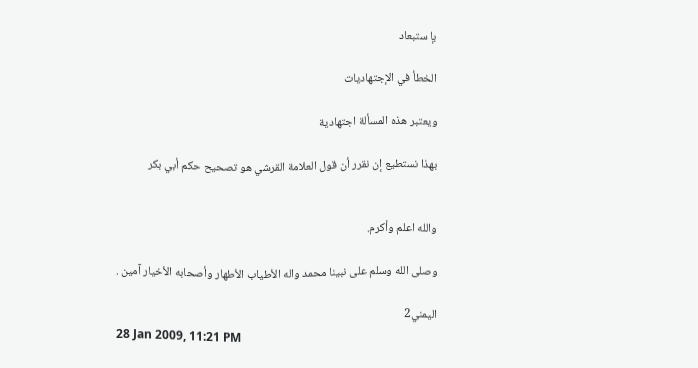بإ ستبعاد

الخطأ في الإجتهاديات

ويعتبر هذه المسألة اجتهادية

بهذا نستطيع إن نقرر أن قول العلامة القرشي هو تصحيح حكم أبي بكر


والله اعلم وأكرم.

وصلى الله وسلم على نبينا محمد واله الأطياب الأطهار وأصحابه الأخيار آمين .

اليمني2
28 Jan 2009, 11:21 PM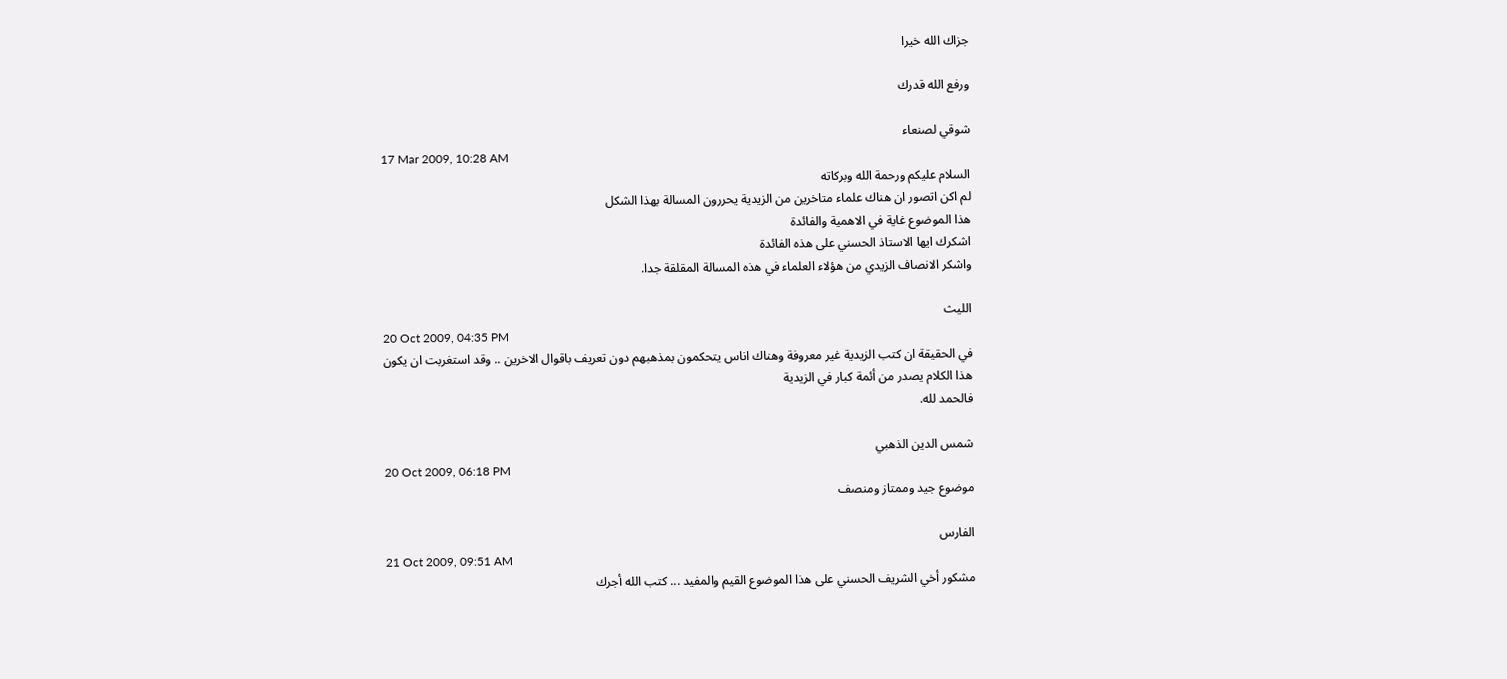جزاك الله خيرا

ورفع الله قدرك

شوقي لصنعاء
17 Mar 2009, 10:28 AM
السلام عليكم ورحمة الله وبركاته
لم اكن اتصور ان هناك علماء متاخرين من الزيدية يحررون المسالة بهذا الشكل
هذا الموضوع غاية في الاهمية والفائدة
اشكرك ايها الاستاذ الحسني على هذه الفائدة
واشكر الانصاف الزيدي من هؤلاء العلماء في هذه المسالة المقلقة جدا.

الليث
20 Oct 2009, 04:35 PM
في الحقيقة ان كتب الزيدية غير معروفة وهناك اناس يتحكمون بمذهبهم دون تعريف باقوال الاخرين .. وقد استغربت ان يكون هذا الكلام يصدر من أئمة كبار في الزيدية
فالحمد لله.

شمس الدين الذهبي
20 Oct 2009, 06:18 PM
موضوع جيد وممتاز ومنصف

الفارس
21 Oct 2009, 09:51 AM
مشكور أخي الشريف الحسني على هذا الموضوع القيم والمفيد ... كتب الله أجرك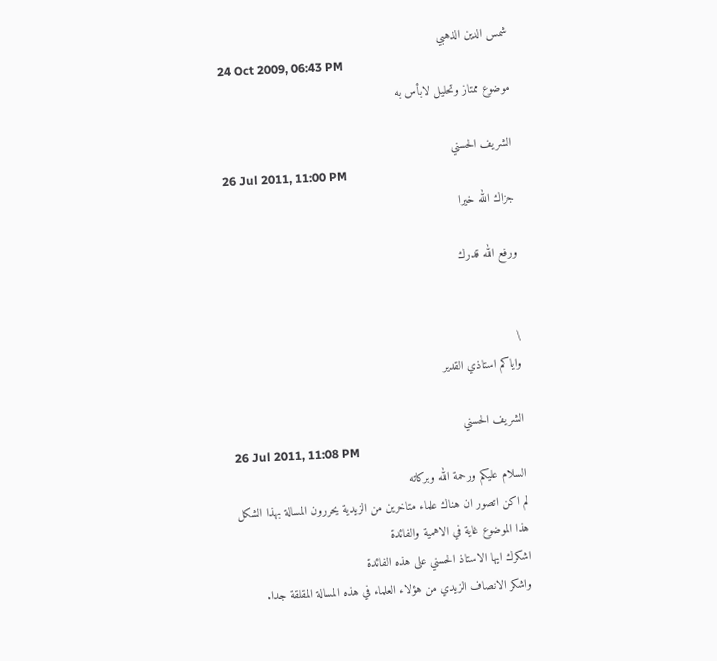شمس الدين الذهبي
24 Oct 2009, 06:43 PM
موضوع ممتاز وتحليل لابأس به

الشريف الحسني
26 Jul 2011, 11:00 PM
جزاك الله خيرا

ورفع الله قدرك


\
واياكم استاذي القدير

الشريف الحسني
26 Jul 2011, 11:08 PM
السلام عليكم ورحمة الله وبركاته
لم اكن اتصور ان هناك علماء متاخرين من الزيدية يحررون المسالة بهذا الشكل
هذا الموضوع غاية في الاهمية والفائدة
اشكرك ايها الاستاذ الحسني على هذه الفائدة
واشكر الانصاف الزيدي من هؤلاء العلماء في هذه المسالة المقلقة جدا.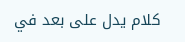كلام يدل على بعد في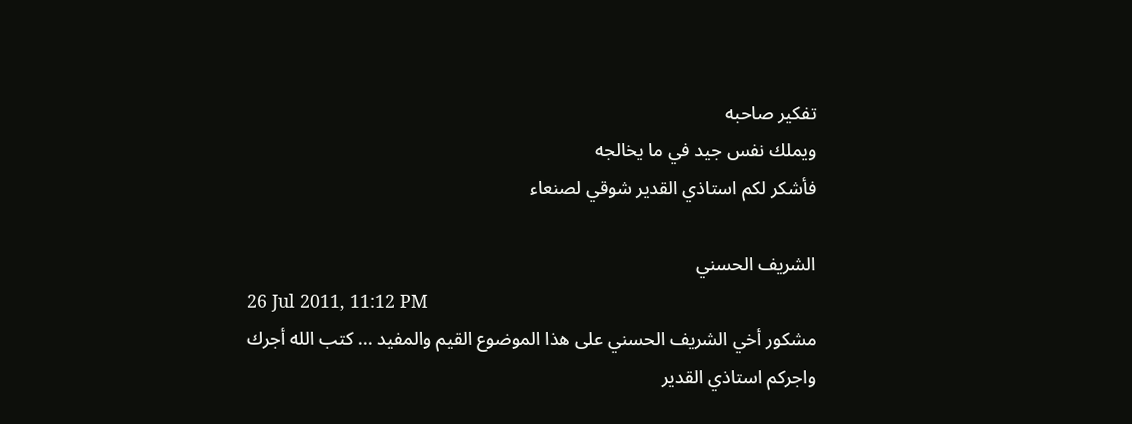تفكير صاحبه
ويملك نفس جيد في ما يخالجه
فأشكر لكم استاذي القدير شوقي لصنعاء

الشريف الحسني
26 Jul 2011, 11:12 PM
مشكور أخي الشريف الحسني على هذا الموضوع القيم والمفيد ... كتب الله أجرك
واجركم استاذي القدير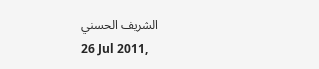الشريف الحسني
26 Jul 2011,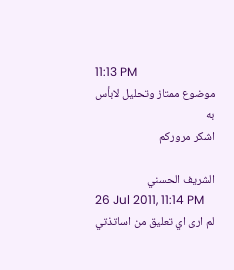11:13 PM
موضوع ممتاز وتحليل لابأس به
اشكر مروركم

الشريف الحسني
26 Jul 2011, 11:14 PM
لم ارى اي تعليق من اساتذتي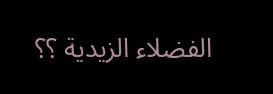الفضلاء الزيدية ؟؟